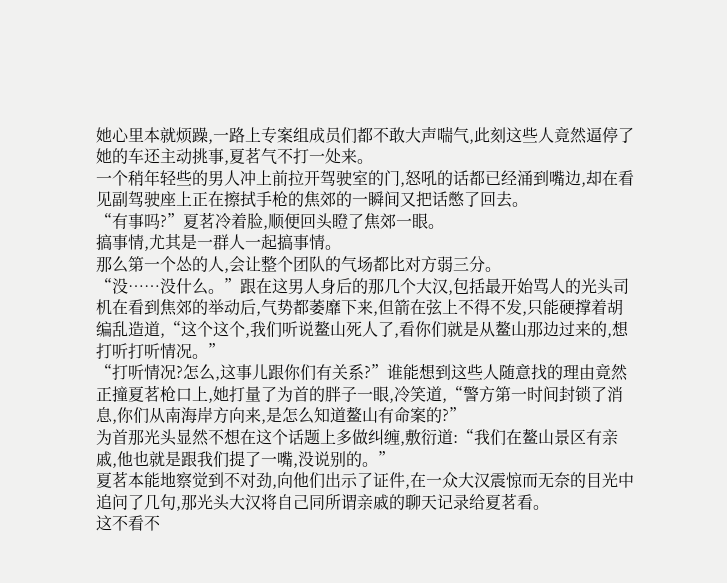她心里本就烦躁,一路上专案组成员们都不敢大声喘气,此刻这些人竟然逼停了她的车还主动挑事,夏茗气不打一处来。
一个稍年轻些的男人冲上前拉开驾驶室的门,怒吼的话都已经涌到嘴边,却在看见副驾驶座上正在擦拭手枪的焦郊的一瞬间又把话憋了回去。
“有事吗?”夏茗冷着脸,顺便回头瞪了焦郊一眼。
搞事情,尤其是一群人一起搞事情。
那么第一个怂的人,会让整个团队的气场都比对方弱三分。
“没……没什么。”跟在这男人身后的那几个大汉,包括最开始骂人的光头司机在看到焦郊的举动后,气势都萎靡下来,但箭在弦上不得不发,只能硬撑着胡编乱造道,“这个这个,我们听说鳌山死人了,看你们就是从鳌山那边过来的,想打听打听情况。”
“打听情况?怎么,这事儿跟你们有关系?”谁能想到这些人随意找的理由竟然正撞夏茗枪口上,她打量了为首的胖子一眼,冷笑道,“警方第一时间封锁了消息,你们从南海岸方向来,是怎么知道鳌山有命案的?”
为首那光头显然不想在这个话题上多做纠缠,敷衍道:“我们在鳌山景区有亲戚,他也就是跟我们提了一嘴,没说别的。”
夏茗本能地察觉到不对劲,向他们出示了证件,在一众大汉震惊而无奈的目光中追问了几句,那光头大汉将自己同所谓亲戚的聊天记录给夏茗看。
这不看不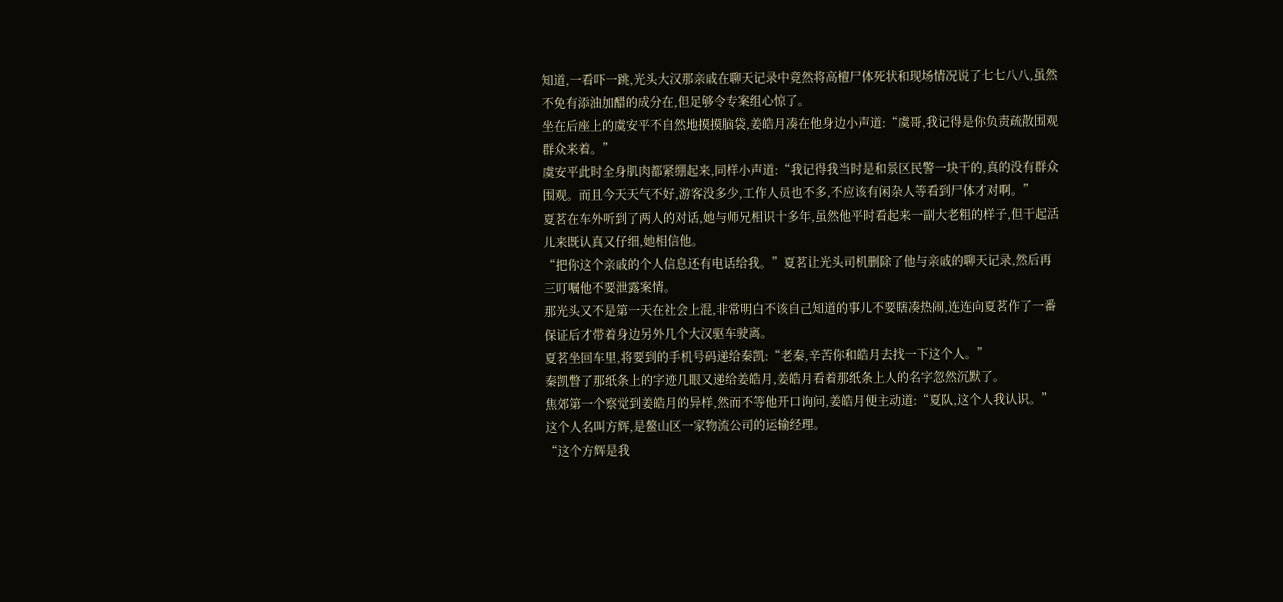知道,一看吓一跳,光头大汉那亲戚在聊天记录中竟然将高檀尸体死状和现场情况说了七七八八,虽然不免有添油加醋的成分在,但足够令专案组心惊了。
坐在后座上的虞安平不自然地摸摸脑袋,姜皓月凑在他身边小声道:“虞哥,我记得是你负责疏散围观群众来着。”
虞安平此时全身肌肉都紧绷起来,同样小声道:“我记得我当时是和景区民警一块干的,真的没有群众围观。而且今天天气不好,游客没多少,工作人员也不多,不应该有闲杂人等看到尸体才对啊。”
夏茗在车外听到了两人的对话,她与师兄相识十多年,虽然他平时看起来一副大老粗的样子,但干起活儿来既认真又仔细,她相信他。
“把你这个亲戚的个人信息还有电话给我。”夏茗让光头司机删除了他与亲戚的聊天记录,然后再三叮嘱他不要泄露案情。
那光头又不是第一天在社会上混,非常明白不该自己知道的事儿不要瞎凑热闹,连连向夏茗作了一番保证后才带着身边另外几个大汉驱车驶离。
夏茗坐回车里,将要到的手机号码递给秦凯:“老秦,辛苦你和皓月去找一下这个人。”
秦凯瞥了那纸条上的字迹几眼又递给姜皓月,姜皓月看着那纸条上人的名字忽然沉默了。
焦郊第一个察觉到姜皓月的异样,然而不等他开口询问,姜皓月便主动道:“夏队,这个人我认识。”
这个人名叫方辉,是鳌山区一家物流公司的运输经理。
“这个方辉是我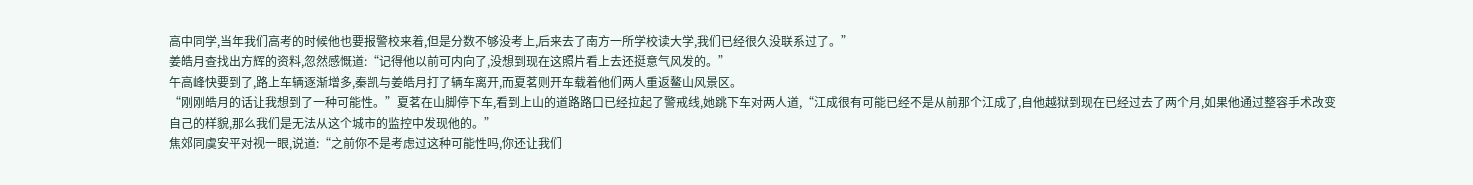高中同学,当年我们高考的时候他也要报警校来着,但是分数不够没考上,后来去了南方一所学校读大学,我们已经很久没联系过了。”
姜皓月查找出方辉的资料,忽然感慨道:“记得他以前可内向了,没想到现在这照片看上去还挺意气风发的。”
午高峰快要到了,路上车辆逐渐增多,秦凯与姜皓月打了辆车离开,而夏茗则开车载着他们两人重返鳌山风景区。
“刚刚皓月的话让我想到了一种可能性。”夏茗在山脚停下车,看到上山的道路路口已经拉起了警戒线,她跳下车对两人道,“江成很有可能已经不是从前那个江成了,自他越狱到现在已经过去了两个月,如果他通过整容手术改变自己的样貌,那么我们是无法从这个城市的监控中发现他的。”
焦郊同虞安平对视一眼,说道:“之前你不是考虑过这种可能性吗,你还让我们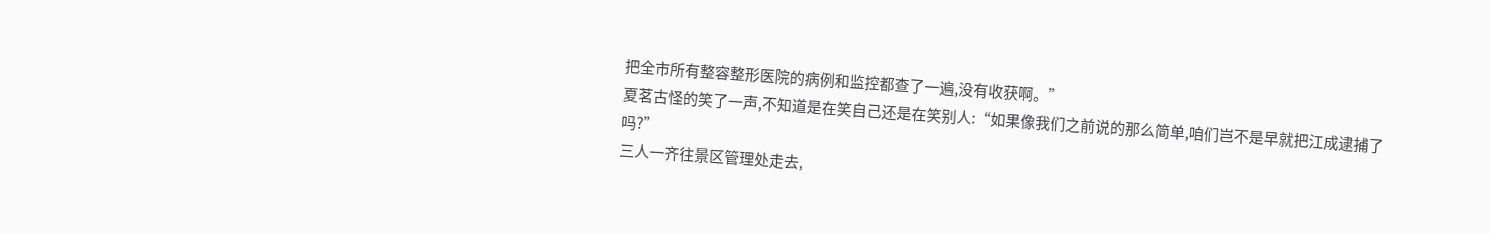把全市所有整容整形医院的病例和监控都查了一遍,没有收获啊。”
夏茗古怪的笑了一声,不知道是在笑自己还是在笑别人:“如果像我们之前说的那么简单,咱们岂不是早就把江成逮捕了吗?”
三人一齐往景区管理处走去,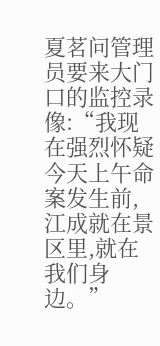夏茗问管理员要来大门口的监控录像:“我现在强烈怀疑今天上午命案发生前,江成就在景区里,就在我们身边。”